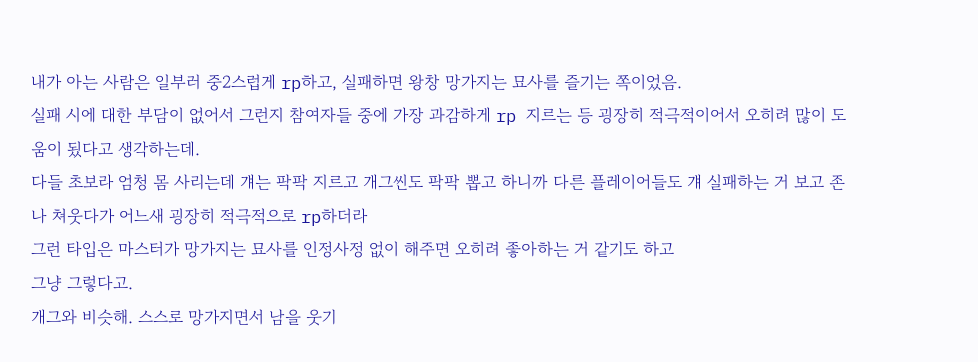내가 아는 사람은 일부러 중2스럽게 rp하고, 실패하면 왕창 망가지는 묘사를 즐기는 쪽이었음.
실패 시에 대한 부담이 없어서 그런지 참여자들 중에 가장 과감하게 rp 지르는 등 굉장히 적극적이어서 오히려 많이 도움이 됬다고 생각하는데.
다들 초보라 엄청 몸 사리는데 걔는 팍팍 지르고 개그씬도 팍팍 뽑고 하니까 다른 플레이어들도 걔 실패하는 거 보고 존나 쳐웃다가 어느새 굉장히 적극적으로 rp하더라
그런 타입은 마스터가 망가지는 묘사를 인정사정 없이 해주면 오히려 좋아하는 거 같기도 하고
그냥 그렇다고.
개그와 비슷해. 스스로 망가지면서 남을 웃기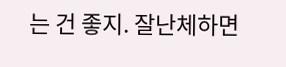는 건 좋지. 잘난체하면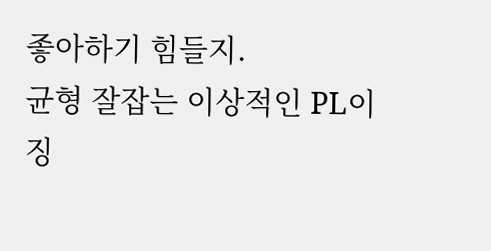좋아하기 힘들지.
균형 잘잡는 이상적인 PL이징